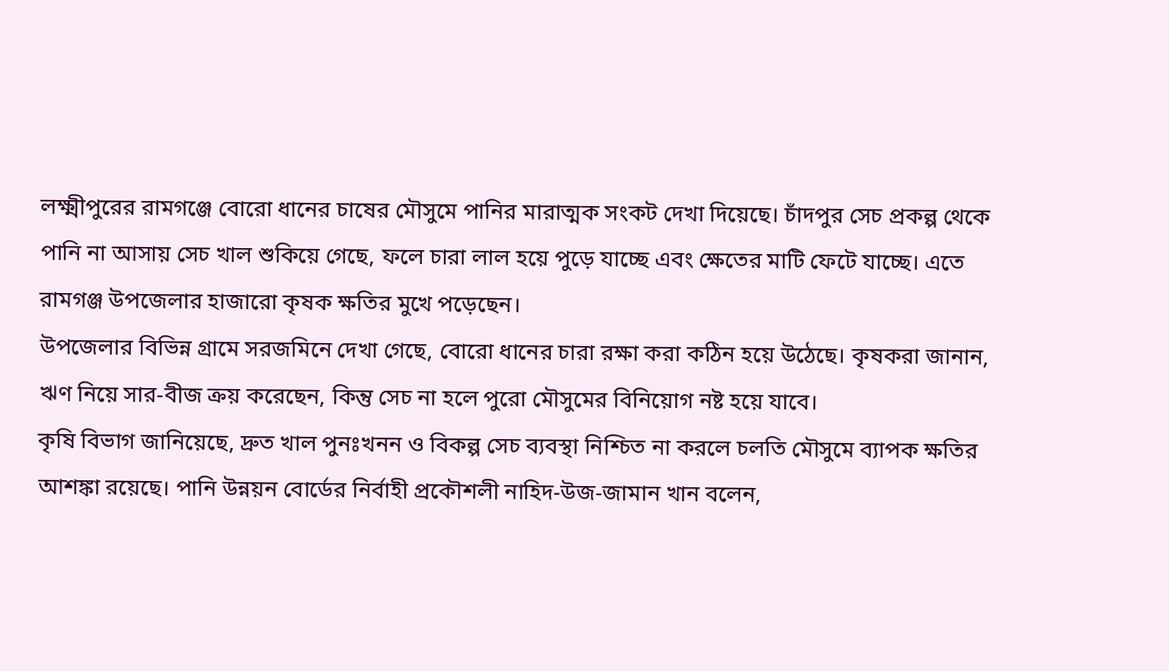লক্ষ্মীপুরের রামগঞ্জে বোরো ধানের চাষের মৌসুমে পানির মারাত্মক সংকট দেখা দিয়েছে। চাঁদপুর সেচ প্রকল্প থেকে পানি না আসায় সেচ খাল শুকিয়ে গেছে, ফলে চারা লাল হয়ে পুড়ে যাচ্ছে এবং ক্ষেতের মাটি ফেটে যাচ্ছে। এতে রামগঞ্জ উপজেলার হাজারো কৃষক ক্ষতির মুখে পড়েছেন।
উপজেলার বিভিন্ন গ্রামে সরজমিনে দেখা গেছে, বোরো ধানের চারা রক্ষা করা কঠিন হয়ে উঠেছে। কৃষকরা জানান, ঋণ নিয়ে সার-বীজ ক্রয় করেছেন, কিন্তু সেচ না হলে পুরো মৌসুমের বিনিয়োগ নষ্ট হয়ে যাবে।
কৃষি বিভাগ জানিয়েছে, দ্রুত খাল পুনঃখনন ও বিকল্প সেচ ব্যবস্থা নিশ্চিত না করলে চলতি মৌসুমে ব্যাপক ক্ষতির আশঙ্কা রয়েছে। পানি উন্নয়ন বোর্ডের নির্বাহী প্রকৌশলী নাহিদ-উজ-জামান খান বলেন,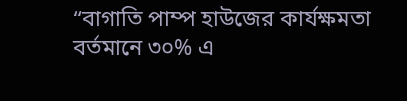“বাগাতি পাম্প হাউজের কার্যক্ষমতা বর্তমানে ৩০% এ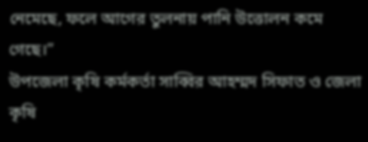নেমেছে, ফলে আগের তুলনায় পানি উত্তোলন কমে গেছে।”
উপজেলা কৃষি কর্মকর্তা সাব্বির আহম্মদ সিফাত ও জেলা কৃষি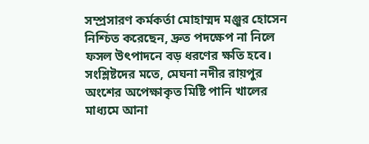সম্প্রসারণ কর্মকর্তা মোহাম্মদ মঞ্জুর হোসেন নিশ্চিত করেছেন, দ্রুত পদক্ষেপ না নিলে ফসল উৎপাদনে বড় ধরণের ক্ষতি হবে।
সংশ্লিষ্টদের মতে, মেঘনা নদীর রায়পুর অংশের অপেক্ষাকৃত মিষ্টি পানি খালের মাধ্যমে আনা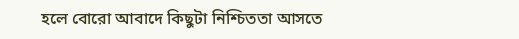হলে বোরো আবাদে কিছুটা নিশ্চিততা আসতে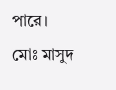পারে।
মোঃ মাসুদ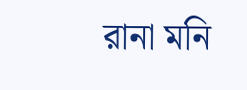রানা মনি